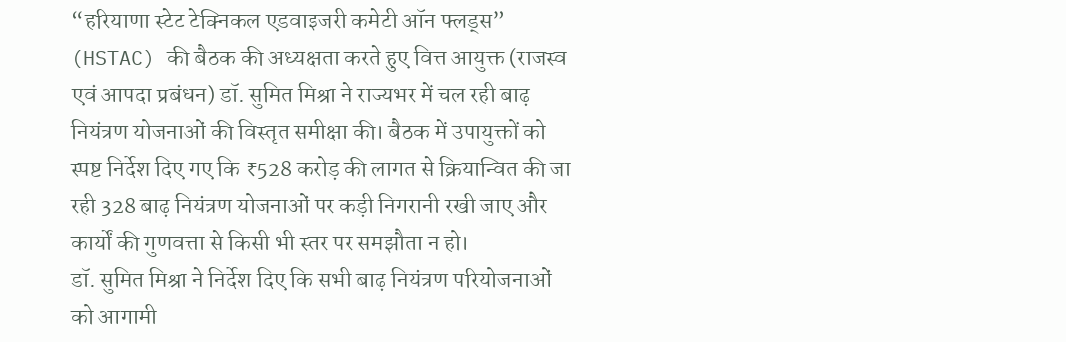“हरियाणा स्टेट टेक्निकल एडवाइजरी कमेटी ऑन फ्लड्स” (HSTAC) की बैठक की अध्यक्षता करते हुए वित्त आयुक्त (राजस्व एवं आपदा प्रबंधन) डॉ. सुमित मिश्रा ने राज्यभर में चल रही बाढ़ नियंत्रण योजनाओं की विस्तृत समीक्षा की। बैठक में उपायुक्तों को स्पष्ट निर्देश दिए गए कि ₹528 करोड़ की लागत से क्रियान्वित की जा रही 328 बाढ़ नियंत्रण योजनाओं पर कड़ी निगरानी रखी जाए और कार्यों की गुणवत्ता से किसी भी स्तर पर समझौता न हो।
डॉ. सुमित मिश्रा ने निर्देश दिए कि सभी बाढ़ नियंत्रण परियोजनाओं को आगामी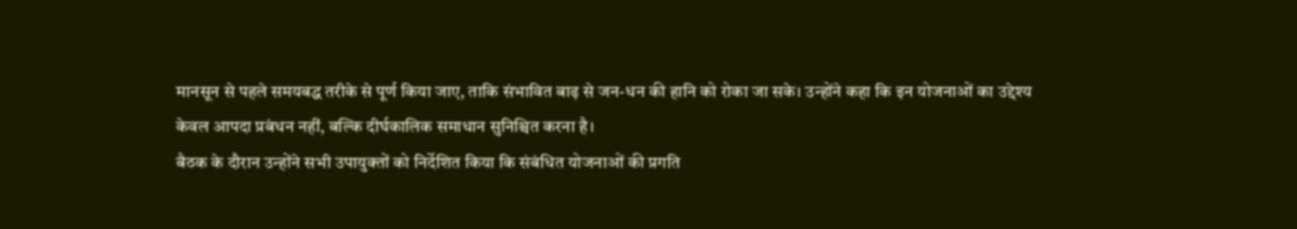मानसून से पहले समयबद्ध तरीके से पूर्ण किया जाए, ताकि संभावित बाढ़ से जन-धन की हानि को रोका जा सके। उन्होंने कहा कि इन योजनाओं का उद्देश्य केवल आपदा प्रबंधन नहीं, बल्कि दीर्घकालिक समाधान सुनिश्चित करना है।
बैठक के दौरान उन्होंने सभी उपायुक्तों को निर्देशित किया कि संबंधित योजनाओं की प्रगति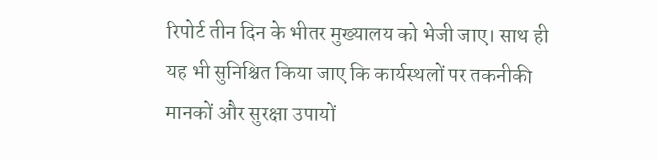रिपोर्ट तीन दिन के भीतर मुख्यालय को भेजी जाए। साथ ही यह भी सुनिश्चित किया जाए कि कार्यस्थलों पर तकनीकी मानकों और सुरक्षा उपायों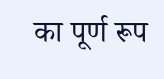का पूर्ण रूप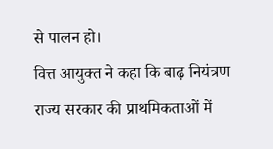से पालन हो।
वित्त आयुक्त ने कहा कि बाढ़ नियंत्रण राज्य सरकार की प्राथमिकताओं में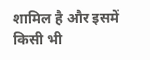शामिल है और इसमें किसी भी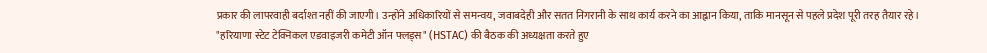प्रकार की लापरवाही बर्दाश्त नहीं की जाएगी। उन्होंने अधिकारियों से समन्वय, जवाबदेही और सतत निगरानी के साथ कार्य करने का आह्वान किया, ताकि मानसून से पहले प्रदेश पूरी तरह तैयार रहे।
"हरियाणा स्टेट टेक्निकल एडवाइजरी कमेटी ऑन फ्लड्स" (HSTAC) की बैठक की अध्यक्षता करते हुए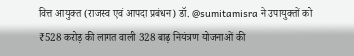वित्त आयुक्त (राजस्व एवं आपदा प्रबंधन) डॉ. @sumitamisra ने उपायुक्तों को ₹528 करोड़ की लागत वाली 328 बाढ़ नियंत्रण योजनाओं की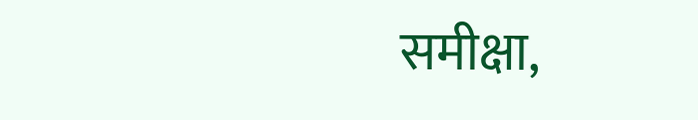समीक्षा,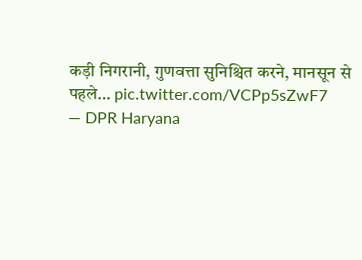कड़ी निगरानी, गुणवत्ता सुनिश्चित करने, मानसून से पहले… pic.twitter.com/VCPp5sZwF7
— DPR Haryana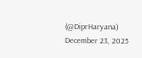(@DiprHaryana) December 23, 2025